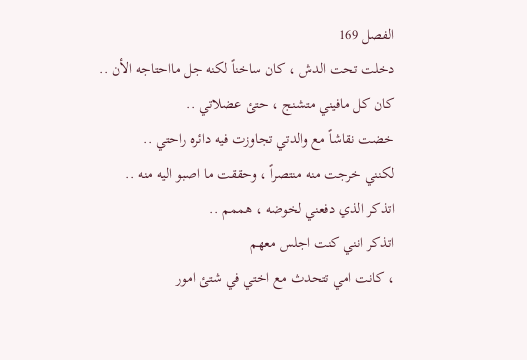الفصل 169
دخلت تحت الدش ، كان ساخناً لكنه جل مااحتاجه الأن ..
كان كل مافيني متشنج ، حتئ عضلاتي ..
خضت نقاشاً مع والدتي تجاوزت فيه دائره راحتي ..
لكنني خرجت منه منتصراً ، وحققت ما اصبو اليه منه ..
اتذكر الذي دفعني لخوضه ، هممم ..
اتذكر انني كنت اجلس معهم
، كانت امي تتحدث مع اختي في شتئ امور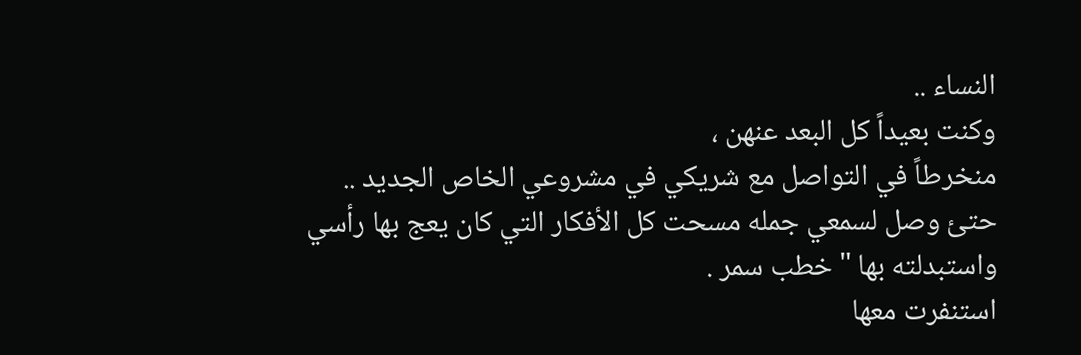النساء ..
وكنت بعيداً كل البعد عنهن ،
منخرطاً في التواصل مع شريكي في مشروعي الخاص الجديد ..
حتئ وصل لسمعي جمله مسحت كل الأفكار التي كان يعج بها رأسي
واستبدلته بها " خطب سمر .
استنفرت معها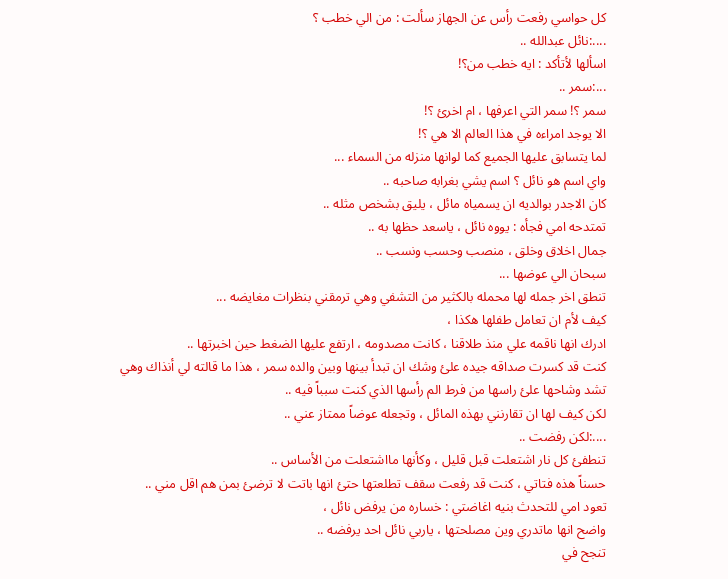كل حواسي رفعت رأس عن الجهاز سألت : من الي خطب ؟
....:نائل عبدالله ..
اسألها لأتأكد : ايه خطب من؟!
...:سمر ..
سمر ؟! سمر التي اعرفها ، ام اخرئ ؟!
الا يوجد امراءه في هذا العالم الا هي ؟!
لما يتسابق عليها الجميع كما لوانها منزله من السماء ...
واي اسم هو نائل ؟ اسم يشي بغرابه صاحبه ..
كان الاجدر بوالديه ان يسمياه مائل ، يليق بشخص مثله ..
تمتدحه امي فجأه : يووه نائل ، ياسعد حظها به ..
جمال اخلاق وخلق ، منصب وحسب ونسب ..
سبحان الي عوضها ...
تنطق اخر جمله لها محمله بالكثير من التشفي وهي ترمقني بنظرات مغايضه ...
كيف لأم ان تعامل طفلها هكذا ،
ادرك انها ناقمه علي منذ طلاقنا ، كانت مصدومه ، ارتفع عليها الضغط حين اخبرتها ..
كنت قد كسرت صداقه جيده علئ وشك ان تبدأ بينها وبين والده سمر ، هذا ما قالته لي أنذاك وهي تشد وشاحها علئ راسها من فرط الم رأسها الذي كنت سبباً فيه ..
لكن كيف لها ان تقارنني بهذه المائل ، وتجعله عوضاً ممتاز عني ..
....:لكن رفضت ..
تنطفئ كل نار اشتعلت قبل قليل ، وكأنها مااشتعلت من الأساس ..
حسناً هذه فتاتي ، كنت قد رفعت سقف تطلعتها حتئ انها باتت لا ترضئ بمن هم اقل مني ..
تعود امي للتحدث بنيه اغاضتي : خساره من يرفض نائل ،
واضح انها ماتدري وين مصلحتها ، ياربي نائل احد يرفضه ..
تنجح في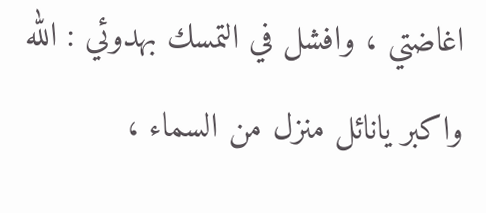اغاضتي ، وافشل في التمسك بهدوئي : الله واكبر يانائل منزل من السماء ،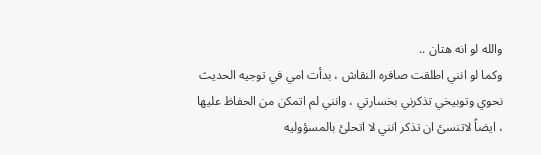والله لو انه هتان ..
وكما لو انني اطلقت صافره النقاش ، بدأت امي في توجيه الحديث نحوي وتوبيخي تذكرني بخسارتي ، وانني لم اتمكن من الحفاظ عليها ، ايضاً لاتنسئ ان تذكر انني لا اتحلئ بالمسؤوليه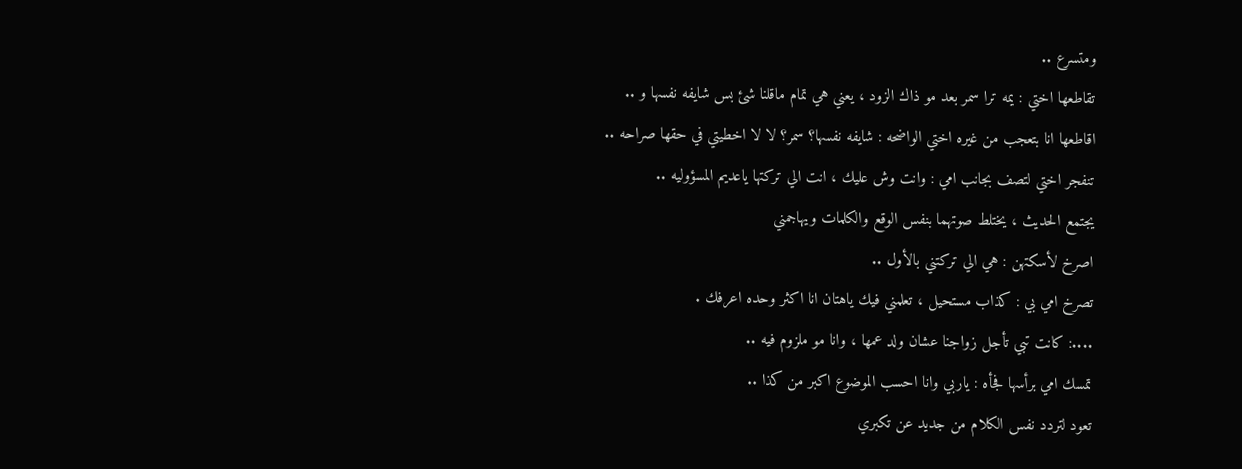ومتسرع ..
تقاطعها اختي : يمه ترا سمر بعد مو ذاك الزود ، يعني هي تمام ماقلنا شئ بس شايفه نفسها و ..
اقاطعها انا بتعجب من غيره اختي الواضحه : شايفه نفسها؟ سمر؟ لا لا اخطيتي في حقها صراحه ..
تنفجر اختي لتصف بجانب امي : وانت وش عليك ، انت الي تركتها ياعديم المسؤوليه ..
يجتمع الحديث ، يختلط صوتهما بنفس الوقع والكلمات ويهاجمني
اصرخ لأسكتهن : هي الي تركتني بالأول ..
تصرخ امي بي : كذاب مستحيل ، تعلمني فيك ياهتان انا اكثر وحده اعرفك .
....: كانت تبي تأجل زواجنا عشان ولد عمها ، وانا مو ملزوم فيه ..
تمسك امي برأسها فجأه : ياربي وانا احسب الموضوع اكبر من كذا ..
تعود لتردد نفس الكلام من جديد عن تكبري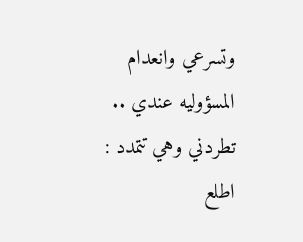وتسرعي وانعدام المسؤوليه عندي ..
تطردني وهي تتمدد : اطلع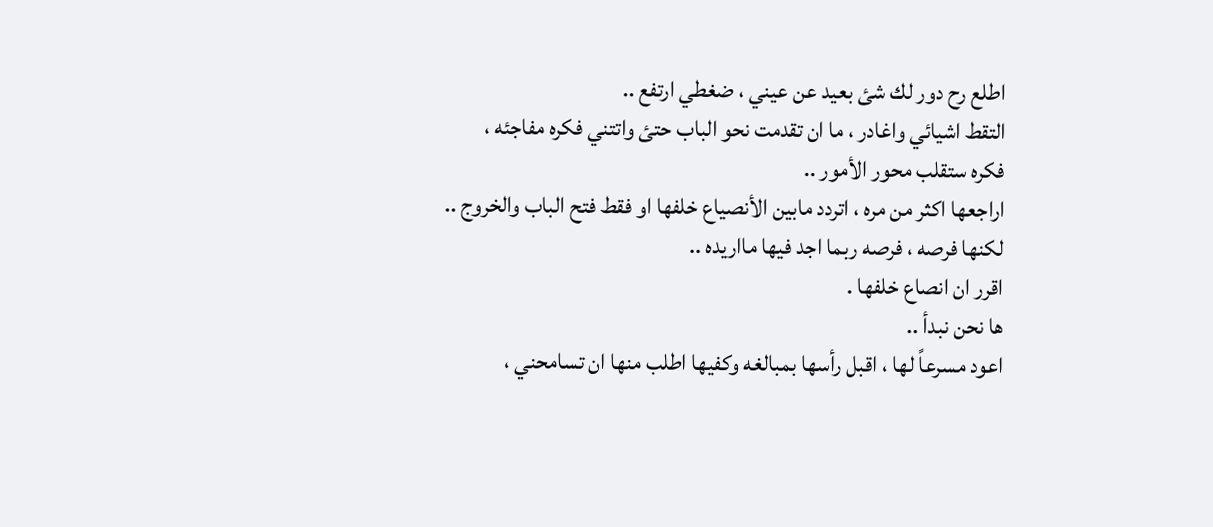اطلع رح دور لك شئ بعيد عن عيني ، ضغطي ارتفع ..
التقط اشيائي واغادر ، ما ان تقدمت نحو الباب حتئ واتتني فكره مفاجئه ،
فكره ستقلب محور الأمور ..
اراجعها اكثر من مره ، اتردد مابين الأنصياع خلفها او فقط فتح الباب والخروج ..
لكنها فرصه ، فرصه ربما اجد فيها مااريده ..
اقرر ان انصاع خلفها .
ها نحن نبدأ ..
اعود مسرعاً لها ، اقبل رأسها بمبالغه وكفيها اطلب منها ان تسامحني ،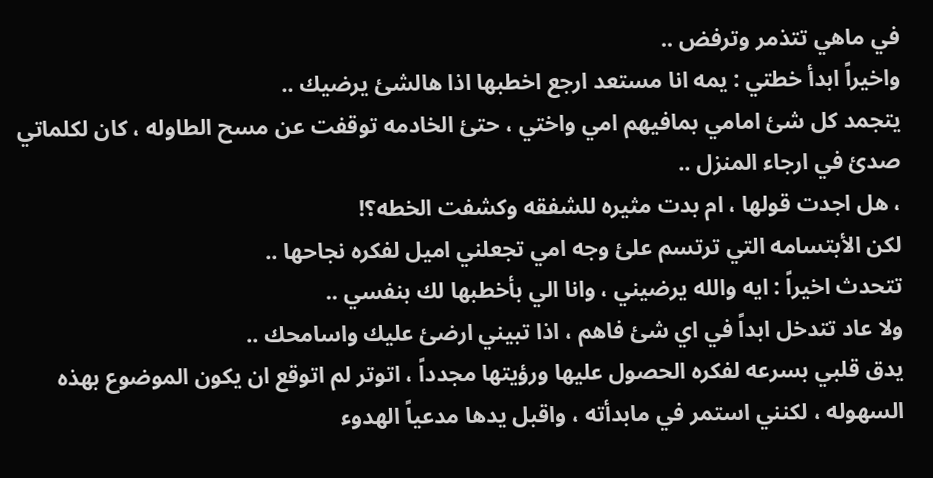في ماهي تتذمر وترفض ..
واخيراً ابدأ خطتي : يمه انا مستعد ارجع اخطبها اذا هالشئ يرضيك ..
يتجمد كل شئ امامي بمافيهم امي واختي ، حتئ الخادمه توقفت عن مسح الطاوله ، كان لكلماتي صدئ في ارجاء المنزل ..
، هل اجدت قولها ، ام بدت مثيره للشفقه وكشفت الخطه؟!
لكن الأبتسامه التي ترتسم علئ وجه امي تجعلني اميل لفكره نجاحها ..
تتحدث اخيراً : ايه والله يرضيني ، وانا الي بأخطبها لك بنفسي ..
ولا عاد تتدخل ابداً في اي شئ فاهم ، اذا تبيني ارضئ عليك واسامحك ..
يدق قلبي بسرعه لفكره الحصول عليها ورؤيتها مجدداً ، اتوتر لم اتوقع ان يكون الموضوع بهذه السهوله ، لكنني استمر في مابدأته ، واقبل يدها مدعياً الهدوء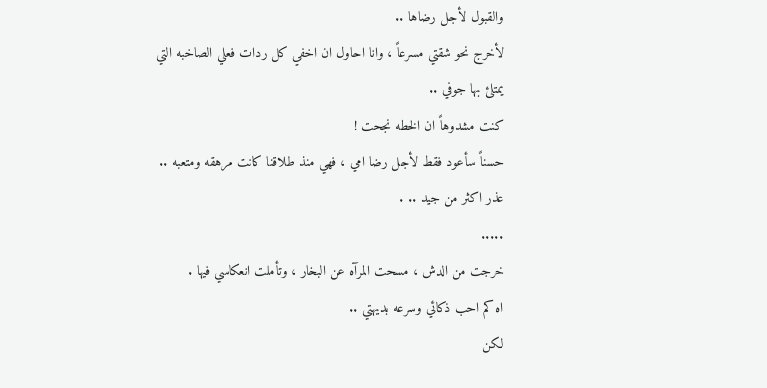والقبول لأجل رضاها ..
لأخرج نحو شقتي مسرعاً ، وانا احاول ان اخفي كل ردات فعلي الصاخبه التي يمتلئ بها جوفي ..
كنت مشدوهاً ان الخطه نجحت !
حسناً سأعود فقط لأجل رضا امي ، فهي منذ طلاقنا كانت مرهقه ومتعبه ..
عذر اكثر من جيد .. .
.....
خرجت من الدش ، مسحت المرآه عن البخار ، وتأملت انعكاسي فيها .
اه كم احب ذكائي وسرعه بديهتي ..
لكن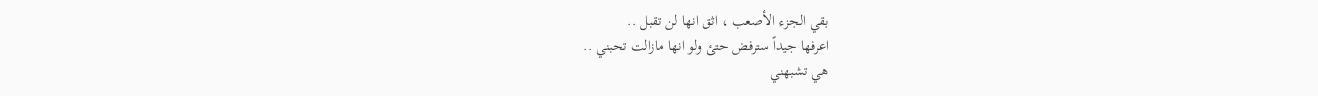بقي الجزء الأصعب ، اثق انها لن تقبل ..
اعرفها جيداً سترفض حتئ ولو انها مازالت تحبني ..
هي تشبهني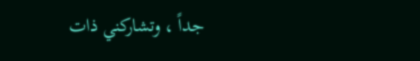جداً ، وتشاركني ذات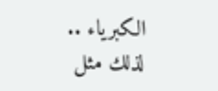الكبرياء ..
لذلك مثل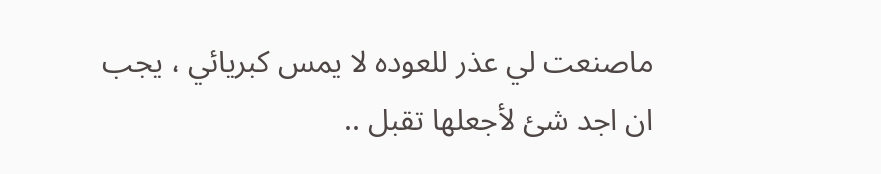ماصنعت لي عذر للعوده لا يمس كبريائي ، يجب ان اجد شئ لأجعلها تقبل ..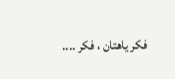فكر ياهتان ، فكر ....